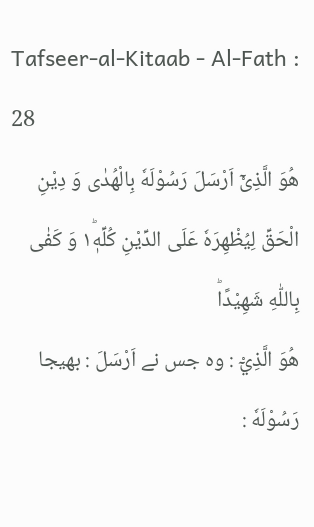Tafseer-al-Kitaab - Al-Fath : 28
هُوَ الَّذِیْۤ اَرْسَلَ رَسُوْلَهٗ بِالْهُدٰى وَ دِیْنِ الْحَقِّ لِیُظْهِرَهٗ عَلَى الدِّیْنِ كُلِّهٖ١ؕ وَ كَفٰى بِاللّٰهِ شَهِیْدًاؕ
هُوَ الَّذِيْٓ : وہ جس نے اَرْسَلَ : بھیجا رَسُوْلَهٗ :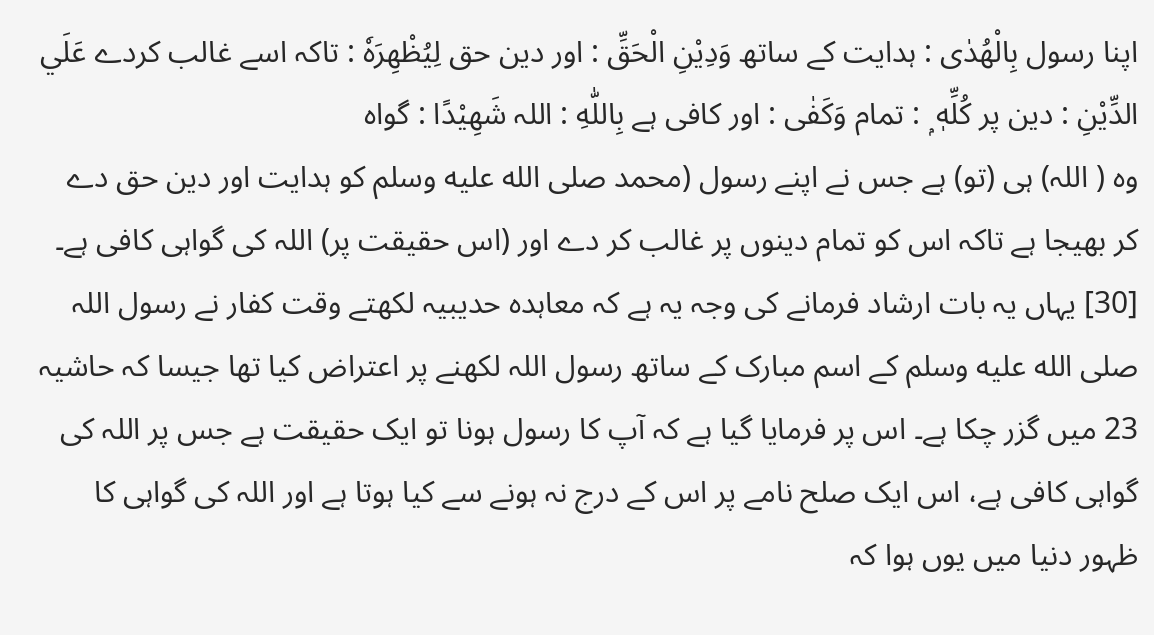اپنا رسول بِالْهُدٰى : ہدایت کے ساتھ وَدِيْنِ الْحَقِّ : اور دین حق لِيُظْهِرَهٗ : تاکہ اسے غالب کردے عَلَي الدِّيْنِ : دین پر كُلِّهٖ ۭ : تمام وَكَفٰى : اور کافی ہے بِاللّٰهِ : اللہ شَهِيْدًا : گواہ
وہ ( اللہ) ہی (تو) ہے جس نے اپنے رسول (محمد صلى الله عليه وسلم کو ہدایت اور دین حق دے کر بھیجا ہے تاکہ اس کو تمام دینوں پر غالب کر دے اور (اس حقیقت پر) اللہ کی گواہی کافی ہے۔
[30] یہاں یہ بات ارشاد فرمانے کی وجہ یہ ہے کہ معاہدہ حدیبیہ لکھتے وقت کفار نے رسول اللہ صلى الله عليه وسلم کے اسم مبارک کے ساتھ رسول اللہ لکھنے پر اعتراض کیا تھا جیسا کہ حاشیہ 23 میں گزر چکا ہے۔ اس پر فرمایا گیا ہے کہ آپ کا رسول ہونا تو ایک حقیقت ہے جس پر اللہ کی گواہی کافی ہے، اس ایک صلح نامے پر اس کے درج نہ ہونے سے کیا ہوتا ہے اور اللہ کی گواہی کا ظہور دنیا میں یوں ہوا کہ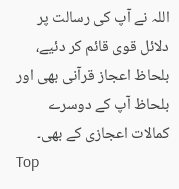اللہ نے آپ کی رسالت پر دلائل قوی قائم کر دئیے، بلحاظ اعجاز قرآنی بھی اور بلحاظ آپ کے دوسرے کمالات اعجازی کے بھی۔
Top